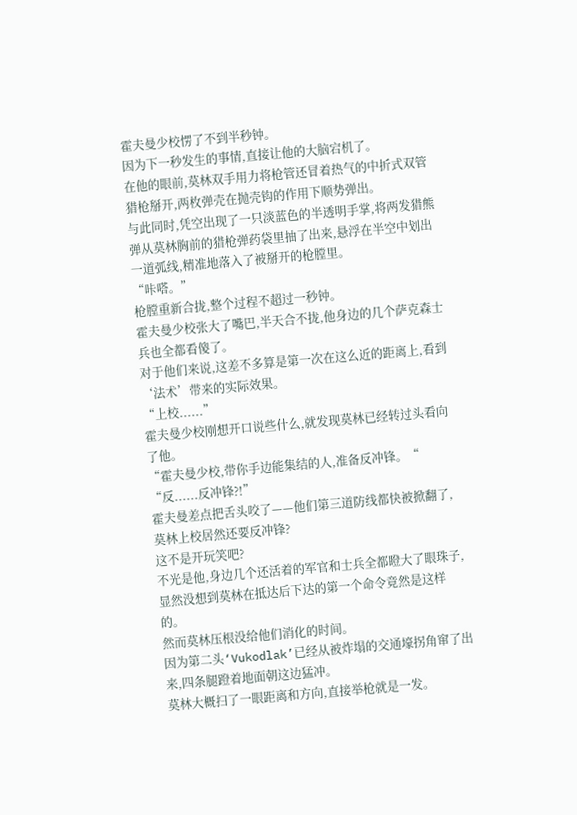霍夫曼少校愣了不到半秒钟。
因为下一秒发生的事情,直接让他的大脑宕机了。
在他的眼前,莫林双手用力将枪管还冒着热气的中折式双管猎枪掰开,两枚弹壳在抛壳钩的作用下顺势弹出。
与此同时,凭空出现了一只淡蓝色的半透明手掌,将两发猎熊弹从莫林胸前的猎枪弹药袋里抽了出来,悬浮在半空中划出一道弧线,精准地落入了被掰开的枪膛里。
“咔嗒。”
枪膛重新合拢,整个过程不超过一秒钟。
霍夫曼少校张大了嘴巴,半天合不拢,他身边的几个萨克森士兵也全都看傻了。
对于他们来说,这差不多算是第一次在这么近的距离上,看到‘法术’带来的实际效果。
“上校......”
霍夫曼少校刚想开口说些什么,就发现莫林已经转过头看向了他。
“霍夫曼少校,带你手边能集结的人,准备反冲锋。“
“反......反冲锋?!”
霍夫曼差点把舌头咬了——他们第三道防线都快被掀翻了,莫林上校居然还要反冲锋?
这不是开玩笑吧?
不光是他,身边几个还活着的军官和士兵全都瞪大了眼珠子,显然没想到莫林在抵达后下达的第一个命令竟然是这样的。
然而莫林压根没给他们消化的时间。
因为第二头‘Vukodlak’已经从被炸塌的交通壕拐角窜了出来,四条腿蹬着地面朝这边猛冲。
莫林大概扫了一眼距离和方向,直接举枪就是一发。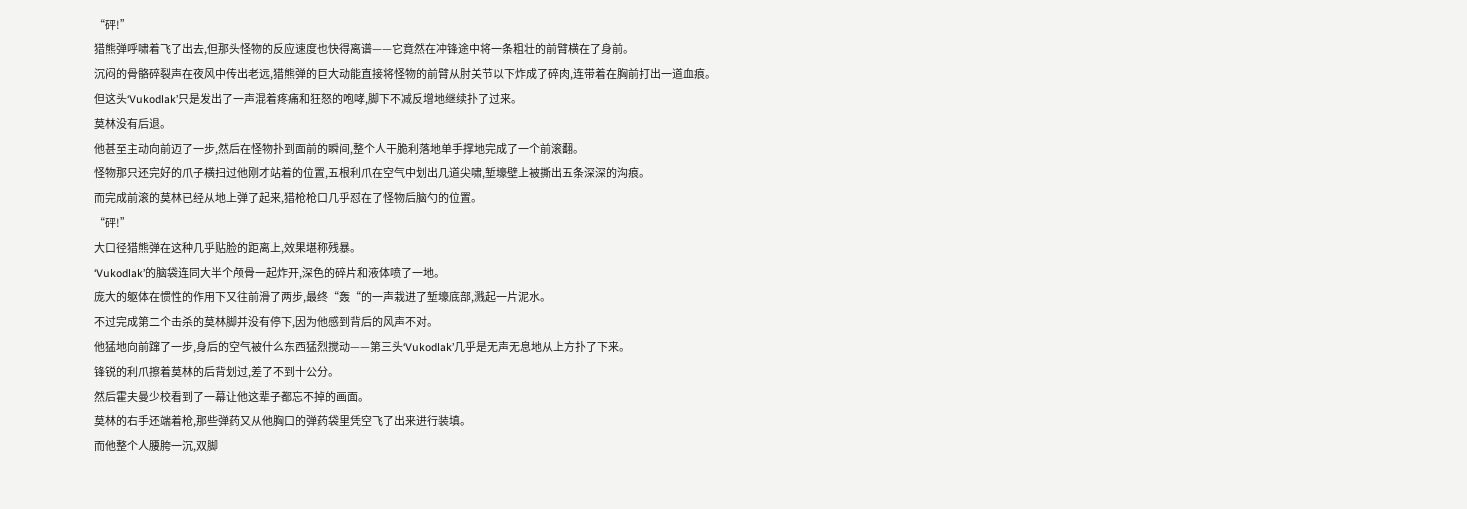“砰!”
猎熊弹呼啸着飞了出去,但那头怪物的反应速度也快得离谱——它竟然在冲锋途中将一条粗壮的前臂横在了身前。
沉闷的骨骼碎裂声在夜风中传出老远,猎熊弹的巨大动能直接将怪物的前臂从肘关节以下炸成了碎肉,连带着在胸前打出一道血痕。
但这头‘Vukodlak’只是发出了一声混着疼痛和狂怒的咆哮,脚下不减反增地继续扑了过来。
莫林没有后退。
他甚至主动向前迈了一步,然后在怪物扑到面前的瞬间,整个人干脆利落地单手撑地完成了一个前滚翻。
怪物那只还完好的爪子横扫过他刚才站着的位置,五根利爪在空气中划出几道尖啸,堑壕壁上被撕出五条深深的沟痕。
而完成前滚的莫林已经从地上弹了起来,猎枪枪口几乎怼在了怪物后脑勺的位置。
“砰!”
大口径猎熊弹在这种几乎贴脸的距离上,效果堪称残暴。
‘Vukodlak’的脑袋连同大半个颅骨一起炸开,深色的碎片和液体喷了一地。
庞大的躯体在惯性的作用下又往前滑了两步,最终“轰“的一声栽进了堑壕底部,溅起一片泥水。
不过完成第二个击杀的莫林脚并没有停下,因为他感到背后的风声不对。
他猛地向前蹿了一步,身后的空气被什么东西猛烈搅动——第三头‘Vukodlak’几乎是无声无息地从上方扑了下来。
锋锐的利爪擦着莫林的后背划过,差了不到十公分。
然后霍夫曼少校看到了一幕让他这辈子都忘不掉的画面。
莫林的右手还端着枪,那些弹药又从他胸口的弹药袋里凭空飞了出来进行装填。
而他整个人腰胯一沉,双脚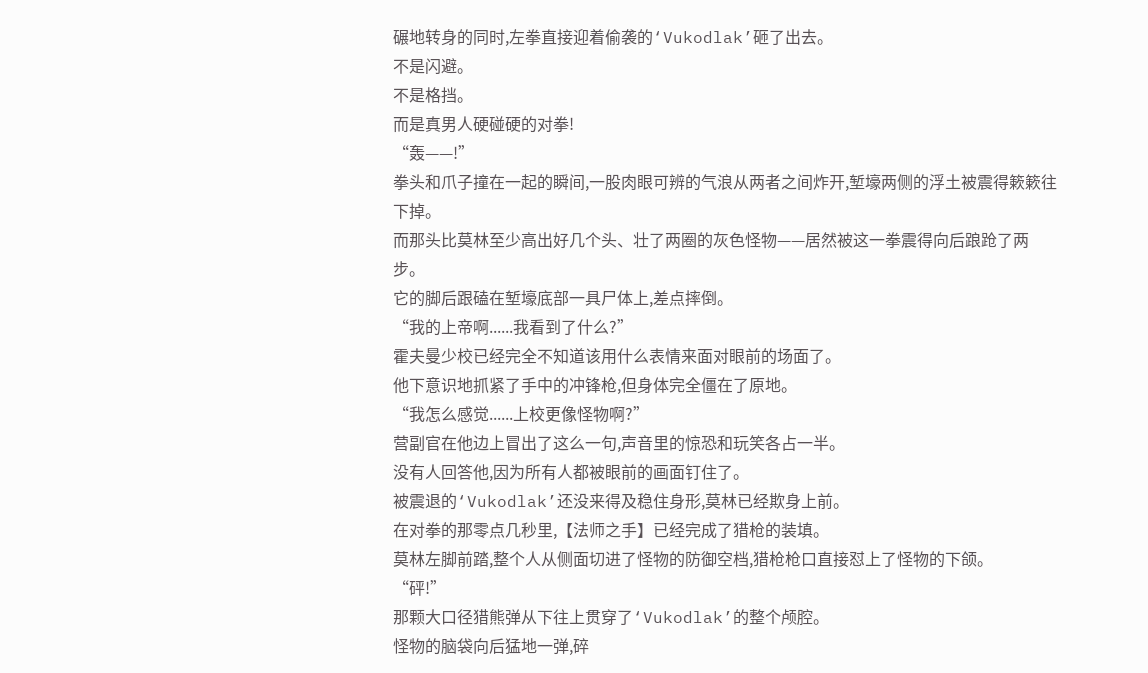碾地转身的同时,左拳直接迎着偷袭的‘Vukodlak’砸了出去。
不是闪避。
不是格挡。
而是真男人硬碰硬的对拳!
“轰——!”
拳头和爪子撞在一起的瞬间,一股肉眼可辨的气浪从两者之间炸开,堑壕两侧的浮土被震得簌簌往下掉。
而那头比莫林至少高出好几个头、壮了两圈的灰色怪物——居然被这一拳震得向后踉跄了两步。
它的脚后跟磕在堑壕底部一具尸体上,差点摔倒。
“我的上帝啊......我看到了什么?”
霍夫曼少校已经完全不知道该用什么表情来面对眼前的场面了。
他下意识地抓紧了手中的冲锋枪,但身体完全僵在了原地。
“我怎么感觉......上校更像怪物啊?”
营副官在他边上冒出了这么一句,声音里的惊恐和玩笑各占一半。
没有人回答他,因为所有人都被眼前的画面钉住了。
被震退的‘Vukodlak’还没来得及稳住身形,莫林已经欺身上前。
在对拳的那零点几秒里,【法师之手】已经完成了猎枪的装填。
莫林左脚前踏,整个人从侧面切进了怪物的防御空档,猎枪枪口直接怼上了怪物的下颌。
“砰!”
那颗大口径猎熊弹从下往上贯穿了‘Vukodlak’的整个颅腔。
怪物的脑袋向后猛地一弹,碎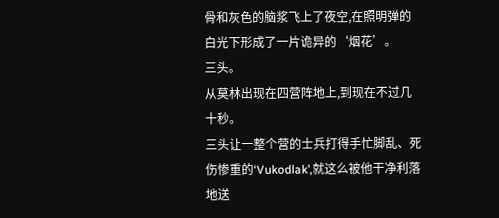骨和灰色的脑浆飞上了夜空,在照明弹的白光下形成了一片诡异的‘烟花’。
三头。
从莫林出现在四营阵地上,到现在不过几十秒。
三头让一整个营的士兵打得手忙脚乱、死伤惨重的‘Vukodlak’,就这么被他干净利落地送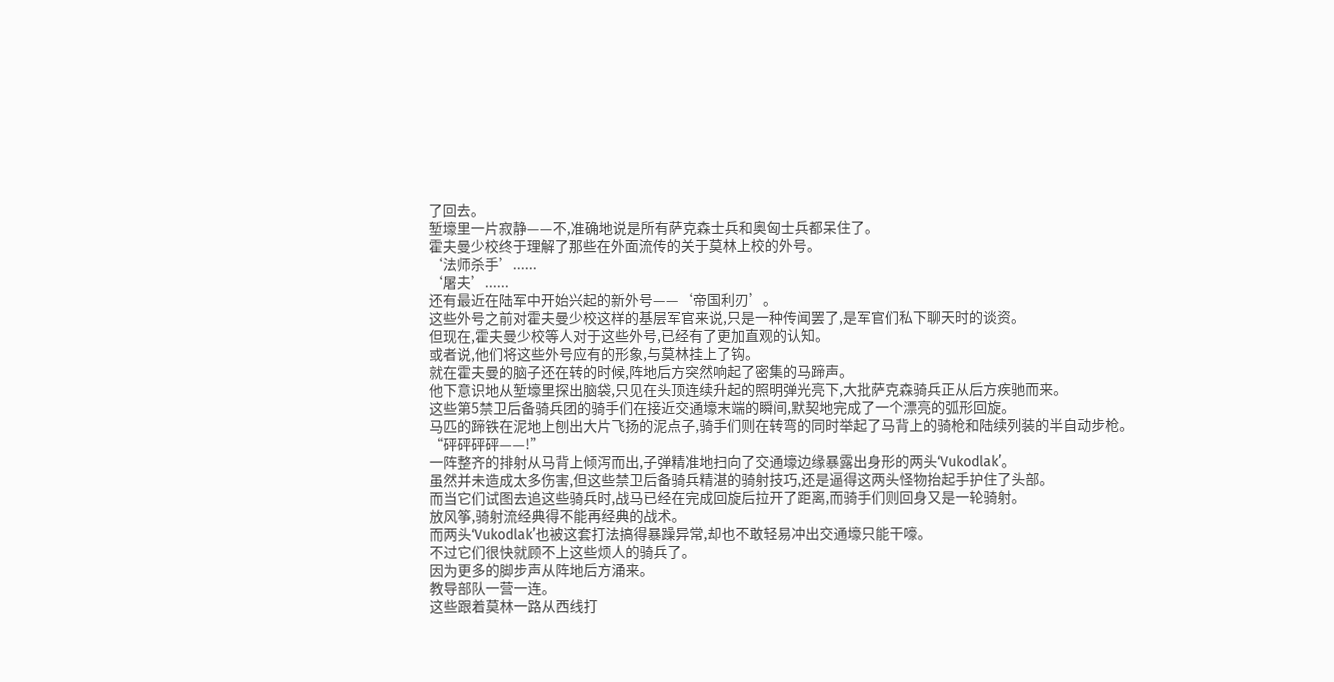了回去。
堑壕里一片寂静——不,准确地说是所有萨克森士兵和奥匈士兵都呆住了。
霍夫曼少校终于理解了那些在外面流传的关于莫林上校的外号。
‘法师杀手’......
‘屠夫’......
还有最近在陆军中开始兴起的新外号——‘帝国利刃’。
这些外号之前对霍夫曼少校这样的基层军官来说,只是一种传闻罢了,是军官们私下聊天时的谈资。
但现在,霍夫曼少校等人对于这些外号,已经有了更加直观的认知。
或者说,他们将这些外号应有的形象,与莫林挂上了钩。
就在霍夫曼的脑子还在转的时候,阵地后方突然响起了密集的马蹄声。
他下意识地从堑壕里探出脑袋,只见在头顶连续升起的照明弹光亮下,大批萨克森骑兵正从后方疾驰而来。
这些第5禁卫后备骑兵团的骑手们在接近交通壕末端的瞬间,默契地完成了一个漂亮的弧形回旋。
马匹的蹄铁在泥地上刨出大片飞扬的泥点子,骑手们则在转弯的同时举起了马背上的骑枪和陆续列装的半自动步枪。
“砰砰砰砰——!”
一阵整齐的排射从马背上倾泻而出,子弹精准地扫向了交通壕边缘暴露出身形的两头‘Vukodlak’。
虽然并未造成太多伤害,但这些禁卫后备骑兵精湛的骑射技巧,还是逼得这两头怪物抬起手护住了头部。
而当它们试图去追这些骑兵时,战马已经在完成回旋后拉开了距离,而骑手们则回身又是一轮骑射。
放风筝,骑射流经典得不能再经典的战术。
而两头‘Vukodlak’也被这套打法搞得暴躁异常,却也不敢轻易冲出交通壕只能干嚎。
不过它们很快就顾不上这些烦人的骑兵了。
因为更多的脚步声从阵地后方涌来。
教导部队一营一连。
这些跟着莫林一路从西线打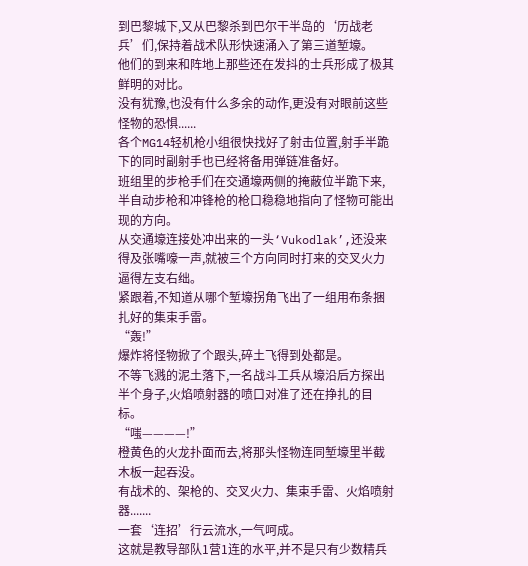到巴黎城下,又从巴黎杀到巴尔干半岛的‘历战老兵’们,保持着战术队形快速涌入了第三道堑壕。
他们的到来和阵地上那些还在发抖的士兵形成了极其鲜明的对比。
没有犹豫,也没有什么多余的动作,更没有对眼前这些怪物的恐惧......
各个MG14轻机枪小组很快找好了射击位置,射手半跪下的同时副射手也已经将备用弹链准备好。
班组里的步枪手们在交通壕两侧的掩蔽位半跪下来,半自动步枪和冲锋枪的枪口稳稳地指向了怪物可能出现的方向。
从交通壕连接处冲出来的一头‘Vukodlak’,还没来得及张嘴嚎一声,就被三个方向同时打来的交叉火力逼得左支右绌。
紧跟着,不知道从哪个堑壕拐角飞出了一组用布条捆扎好的集束手雷。
“轰!”
爆炸将怪物掀了个跟头,碎土飞得到处都是。
不等飞溅的泥土落下,一名战斗工兵从壕沿后方探出半个身子,火焰喷射器的喷口对准了还在挣扎的目标。
“嗤————!”
橙黄色的火龙扑面而去,将那头怪物连同堑壕里半截木板一起吞没。
有战术的、架枪的、交叉火力、集束手雷、火焰喷射器.......
一套‘连招’行云流水,一气呵成。
这就是教导部队1营1连的水平,并不是只有少数精兵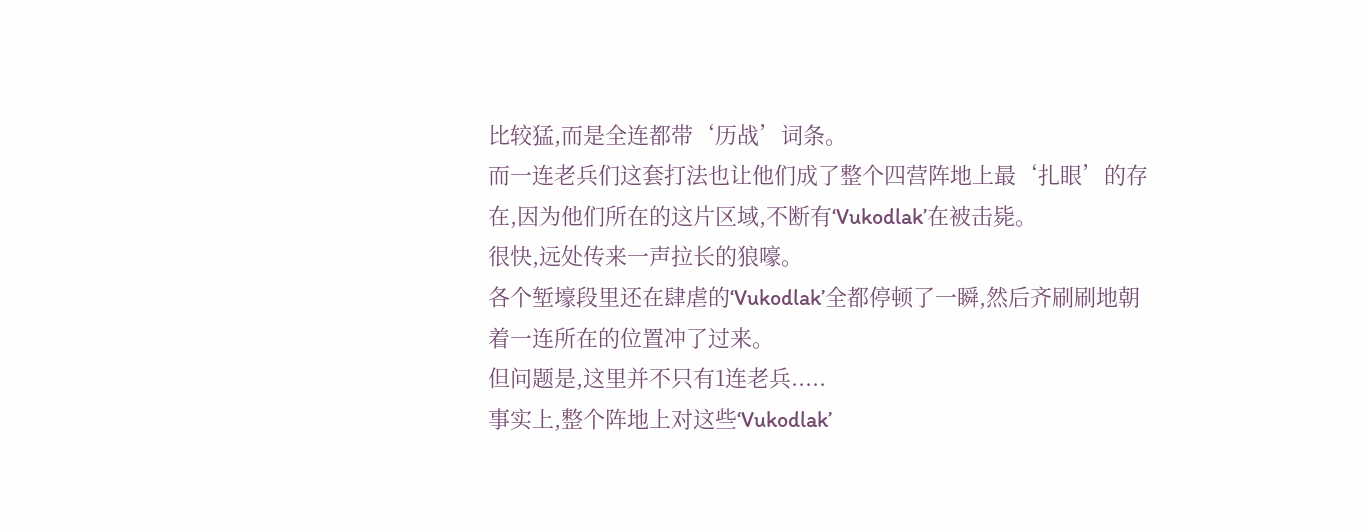比较猛,而是全连都带‘历战’词条。
而一连老兵们这套打法也让他们成了整个四营阵地上最‘扎眼’的存在,因为他们所在的这片区域,不断有‘Vukodlak’在被击毙。
很快,远处传来一声拉长的狼嚎。
各个堑壕段里还在肆虐的‘Vukodlak’全都停顿了一瞬,然后齐刷刷地朝着一连所在的位置冲了过来。
但问题是,这里并不只有1连老兵.....
事实上,整个阵地上对这些‘Vukodlak’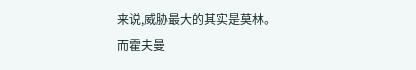来说,威胁最大的其实是莫林。
而霍夫曼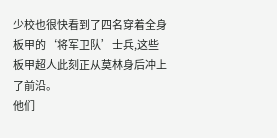少校也很快看到了四名穿着全身板甲的‘将军卫队’士兵,这些板甲超人此刻正从莫林身后冲上了前沿。
他们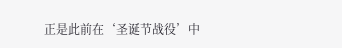正是此前在‘圣诞节战役’中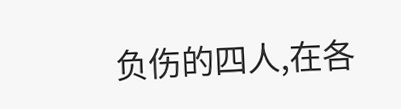负伤的四人,在各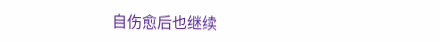自伤愈后也继续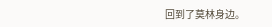回到了莫林身边。